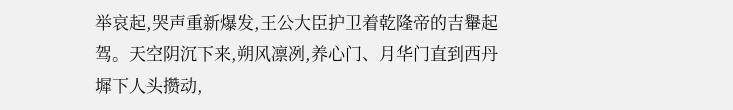举哀起,哭声重新爆发,王公大臣护卫着乾隆帝的吉轝起驾。天空阴沉下来,朔风凛冽,养心门、月华门直到西丹墀下人头攒动,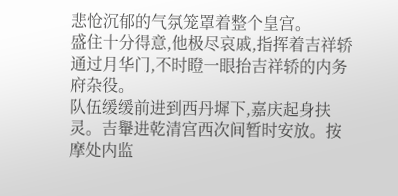悲怆沉郁的气氛笼罩着整个皇宫。
盛住十分得意,他极尽哀戚,指挥着吉祥轿通过月华门,不时瞪一眼抬吉祥轿的内务府杂役。
队伍缓缓前进到西丹墀下,嘉庆起身扶灵。吉轝进乾清宫西次间暂时安放。按摩处内监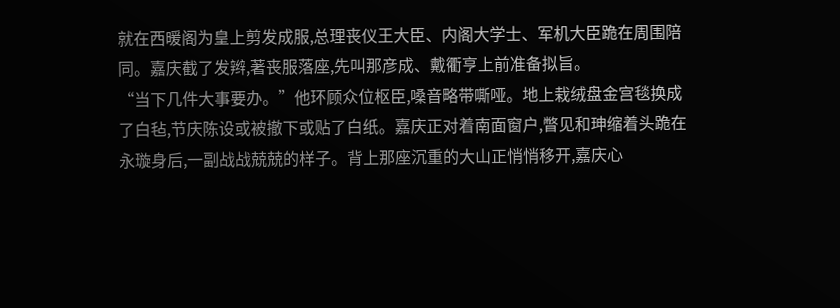就在西暖阁为皇上剪发成服,总理丧仪王大臣、内阁大学士、军机大臣跪在周围陪同。嘉庆截了发辫,著丧服落座,先叫那彦成、戴衢亨上前准备拟旨。
“当下几件大事要办。”他环顾众位枢臣,嗓音略带嘶哑。地上栽绒盘金宫毯换成了白毡,节庆陈设或被撤下或贴了白纸。嘉庆正对着南面窗户,瞥见和珅缩着头跪在永璇身后,一副战战兢兢的样子。背上那座沉重的大山正悄悄移开,嘉庆心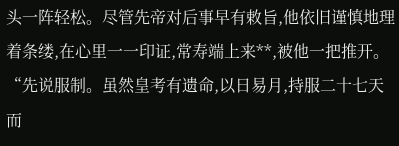头一阵轻松。尽管先帝对后事早有敕旨,他依旧谨慎地理着条缕,在心里一一印证,常寿端上来**,被他一把推开。
“先说服制。虽然皇考有遗命,以日易月,持服二十七天而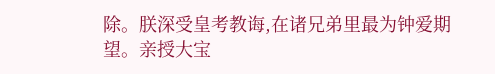除。朕深受皇考教诲,在诸兄弟里最为钟爱期望。亲授大宝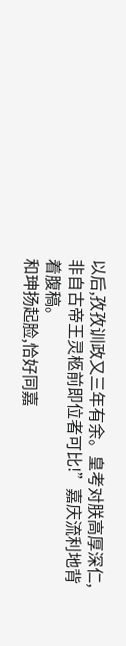以后,孜孜训政又三年有余。皇考对朕高厚深仁,非自古帝王灵柩前即位者可比!”嘉庆流利地背着腹稿。
和珅扬起脸,恰好同嘉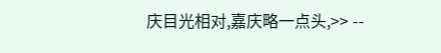庆目光相对,嘉庆略一点头,>> --